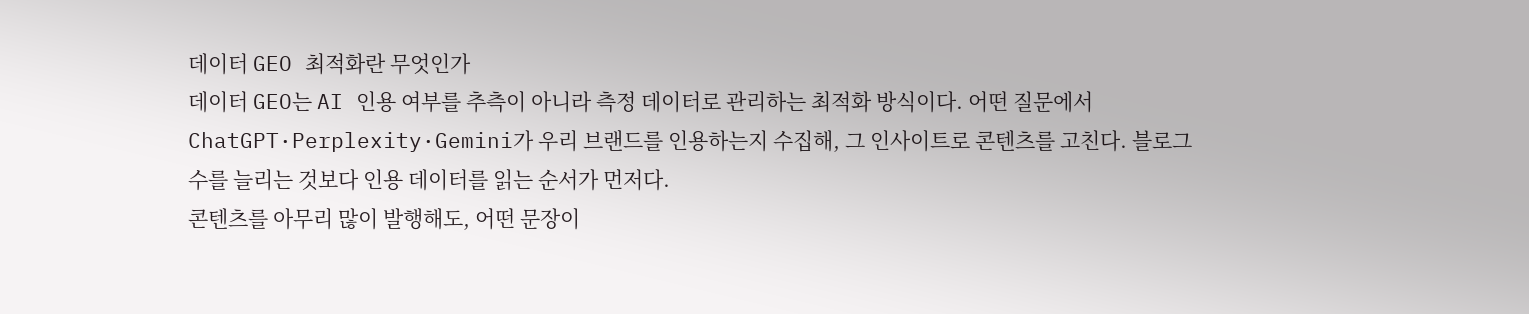데이터 GEO 최적화란 무엇인가
데이터 GEO는 AI 인용 여부를 추측이 아니라 측정 데이터로 관리하는 최적화 방식이다. 어떤 질문에서 ChatGPT·Perplexity·Gemini가 우리 브랜드를 인용하는지 수집해, 그 인사이트로 콘텐츠를 고친다. 블로그 수를 늘리는 것보다 인용 데이터를 읽는 순서가 먼저다.
콘텐츠를 아무리 많이 발행해도, 어떤 문장이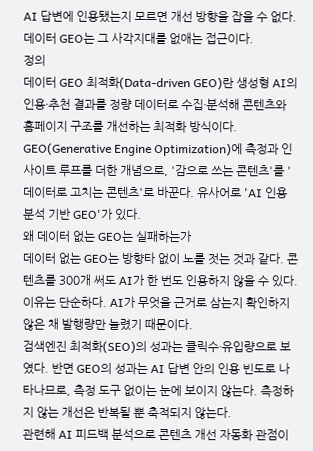AI 답변에 인용됐는지 모르면 개선 방향을 잡을 수 없다. 데이터 GEO는 그 사각지대를 없애는 접근이다.
정의
데이터 GEO 최적화(Data-driven GEO)란 생성형 AI의 인용·추천 결과를 정량 데이터로 수집·분석해 콘텐츠와 홈페이지 구조를 개선하는 최적화 방식이다. GEO(Generative Engine Optimization)에 측정과 인사이트 루프를 더한 개념으로, '감으로 쓰는 콘텐츠'를 '데이터로 고치는 콘텐츠'로 바꾼다. 유사어로 'AI 인용 분석 기반 GEO'가 있다.
왜 데이터 없는 GEO는 실패하는가
데이터 없는 GEO는 방향타 없이 노를 젓는 것과 같다. 콘텐츠를 300개 써도 AI가 한 번도 인용하지 않을 수 있다. 이유는 단순하다. AI가 무엇을 근거로 삼는지 확인하지 않은 채 발행량만 늘렸기 때문이다.
검색엔진 최적화(SEO)의 성과는 클릭수·유입량으로 보였다. 반면 GEO의 성과는 AI 답변 안의 인용 빈도로 나타나므로, 측정 도구 없이는 눈에 보이지 않는다. 측정하지 않는 개선은 반복될 뿐 축적되지 않는다.
관련해 AI 피드백 분석으로 콘텐츠 개선 자동화 관점이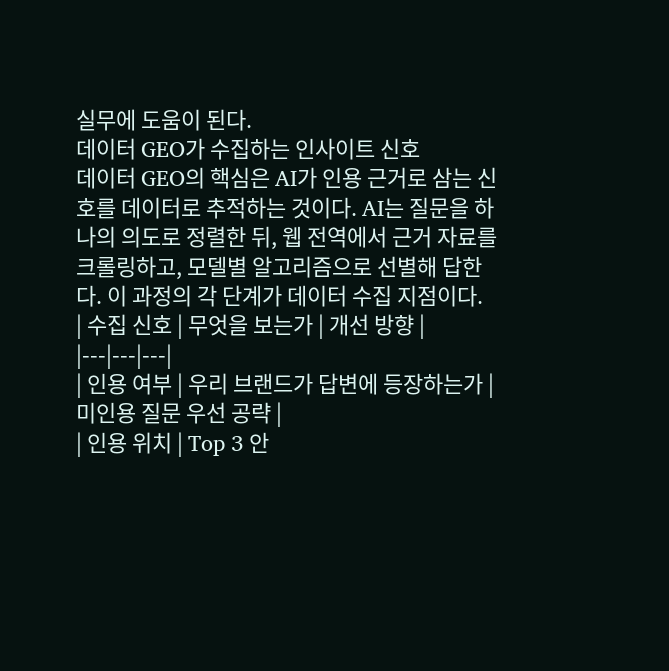실무에 도움이 된다.
데이터 GEO가 수집하는 인사이트 신호
데이터 GEO의 핵심은 AI가 인용 근거로 삼는 신호를 데이터로 추적하는 것이다. AI는 질문을 하나의 의도로 정렬한 뒤, 웹 전역에서 근거 자료를 크롤링하고, 모델별 알고리즘으로 선별해 답한다. 이 과정의 각 단계가 데이터 수집 지점이다.
| 수집 신호 | 무엇을 보는가 | 개선 방향 |
|---|---|---|
| 인용 여부 | 우리 브랜드가 답변에 등장하는가 | 미인용 질문 우선 공략 |
| 인용 위치 | Top 3 안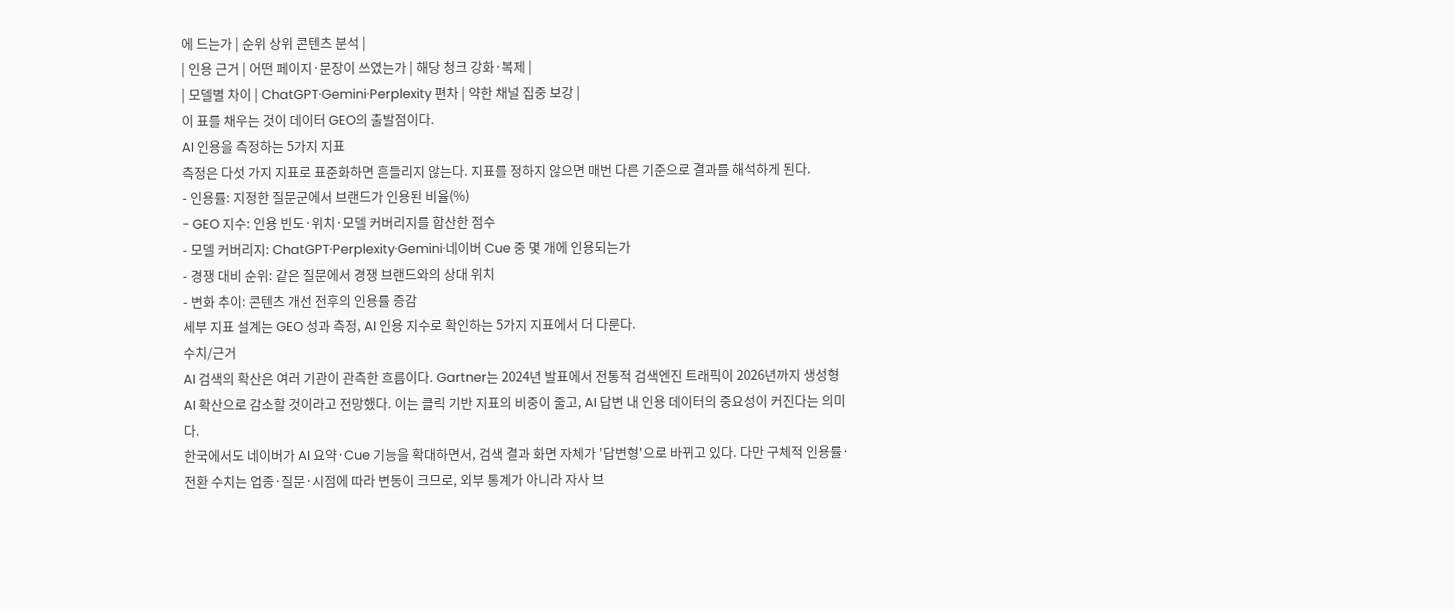에 드는가 | 순위 상위 콘텐츠 분석 |
| 인용 근거 | 어떤 페이지·문장이 쓰였는가 | 해당 청크 강화·복제 |
| 모델별 차이 | ChatGPT·Gemini·Perplexity 편차 | 약한 채널 집중 보강 |
이 표를 채우는 것이 데이터 GEO의 출발점이다.
AI 인용을 측정하는 5가지 지표
측정은 다섯 가지 지표로 표준화하면 흔들리지 않는다. 지표를 정하지 않으면 매번 다른 기준으로 결과를 해석하게 된다.
- 인용률: 지정한 질문군에서 브랜드가 인용된 비율(%)
- GEO 지수: 인용 빈도·위치·모델 커버리지를 합산한 점수
- 모델 커버리지: ChatGPT·Perplexity·Gemini·네이버 Cue 중 몇 개에 인용되는가
- 경쟁 대비 순위: 같은 질문에서 경쟁 브랜드와의 상대 위치
- 변화 추이: 콘텐츠 개선 전후의 인용률 증감
세부 지표 설계는 GEO 성과 측정, AI 인용 지수로 확인하는 5가지 지표에서 더 다룬다.
수치/근거
AI 검색의 확산은 여러 기관이 관측한 흐름이다. Gartner는 2024년 발표에서 전통적 검색엔진 트래픽이 2026년까지 생성형 AI 확산으로 감소할 것이라고 전망했다. 이는 클릭 기반 지표의 비중이 줄고, AI 답변 내 인용 데이터의 중요성이 커진다는 의미다.
한국에서도 네이버가 AI 요약·Cue 기능을 확대하면서, 검색 결과 화면 자체가 '답변형'으로 바뀌고 있다. 다만 구체적 인용률·전환 수치는 업종·질문·시점에 따라 변동이 크므로, 외부 통계가 아니라 자사 브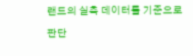랜드의 실측 데이터를 기준으로 판단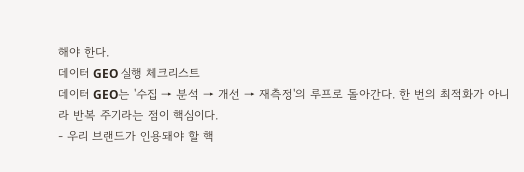해야 한다.
데이터 GEO 실행 체크리스트
데이터 GEO는 '수집 → 분석 → 개선 → 재측정'의 루프로 돌아간다. 한 번의 최적화가 아니라 반복 주기라는 점이 핵심이다.
- 우리 브랜드가 인용돼야 할 핵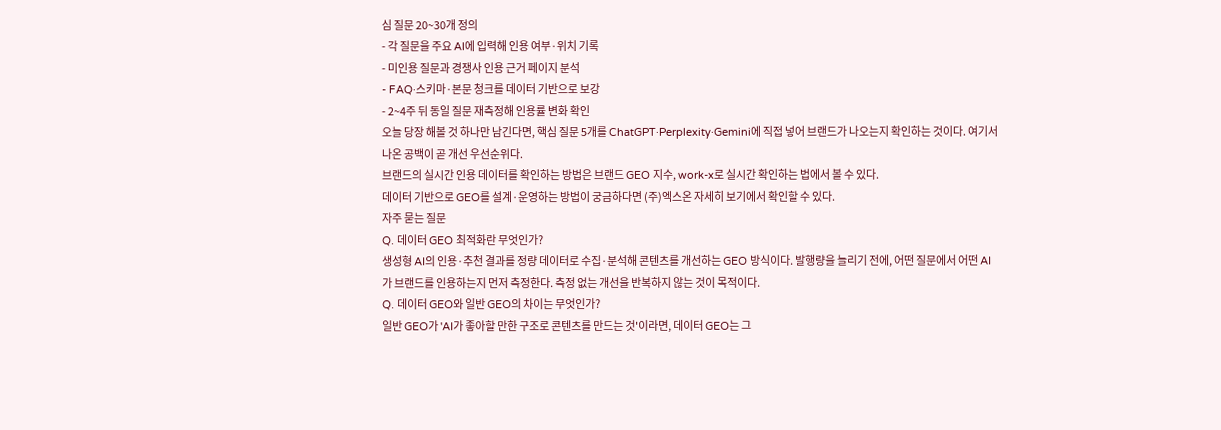심 질문 20~30개 정의
- 각 질문을 주요 AI에 입력해 인용 여부·위치 기록
- 미인용 질문과 경쟁사 인용 근거 페이지 분석
- FAQ·스키마·본문 청크를 데이터 기반으로 보강
- 2~4주 뒤 동일 질문 재측정해 인용률 변화 확인
오늘 당장 해볼 것 하나만 남긴다면, 핵심 질문 5개를 ChatGPT·Perplexity·Gemini에 직접 넣어 브랜드가 나오는지 확인하는 것이다. 여기서 나온 공백이 곧 개선 우선순위다.
브랜드의 실시간 인용 데이터를 확인하는 방법은 브랜드 GEO 지수, work-x로 실시간 확인하는 법에서 볼 수 있다.
데이터 기반으로 GEO를 설계·운영하는 방법이 궁금하다면 (주)엑스온 자세히 보기에서 확인할 수 있다.
자주 묻는 질문
Q. 데이터 GEO 최적화란 무엇인가?
생성형 AI의 인용·추천 결과를 정량 데이터로 수집·분석해 콘텐츠를 개선하는 GEO 방식이다. 발행량을 늘리기 전에, 어떤 질문에서 어떤 AI가 브랜드를 인용하는지 먼저 측정한다. 측정 없는 개선을 반복하지 않는 것이 목적이다.
Q. 데이터 GEO와 일반 GEO의 차이는 무엇인가?
일반 GEO가 'AI가 좋아할 만한 구조로 콘텐츠를 만드는 것'이라면, 데이터 GEO는 그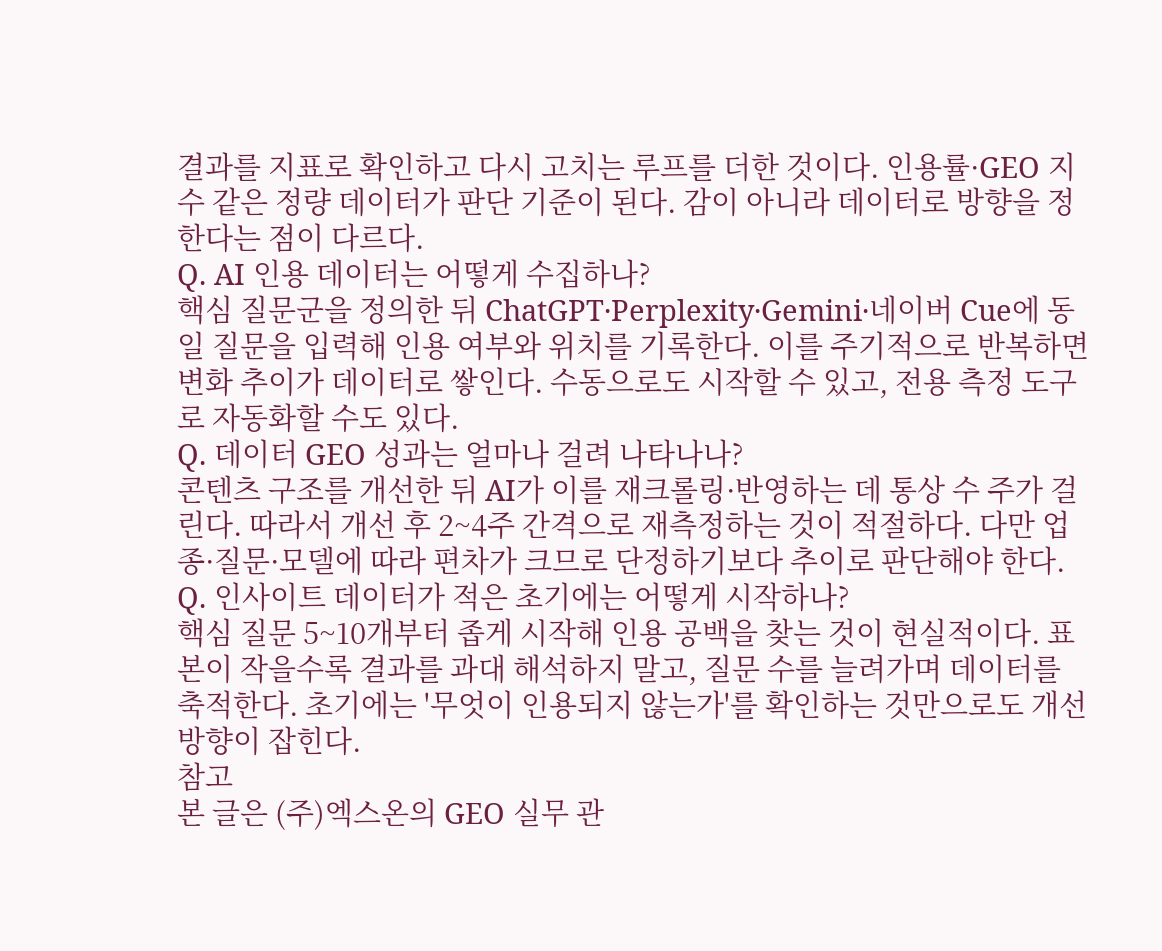결과를 지표로 확인하고 다시 고치는 루프를 더한 것이다. 인용률·GEO 지수 같은 정량 데이터가 판단 기준이 된다. 감이 아니라 데이터로 방향을 정한다는 점이 다르다.
Q. AI 인용 데이터는 어떻게 수집하나?
핵심 질문군을 정의한 뒤 ChatGPT·Perplexity·Gemini·네이버 Cue에 동일 질문을 입력해 인용 여부와 위치를 기록한다. 이를 주기적으로 반복하면 변화 추이가 데이터로 쌓인다. 수동으로도 시작할 수 있고, 전용 측정 도구로 자동화할 수도 있다.
Q. 데이터 GEO 성과는 얼마나 걸려 나타나나?
콘텐츠 구조를 개선한 뒤 AI가 이를 재크롤링·반영하는 데 통상 수 주가 걸린다. 따라서 개선 후 2~4주 간격으로 재측정하는 것이 적절하다. 다만 업종·질문·모델에 따라 편차가 크므로 단정하기보다 추이로 판단해야 한다.
Q. 인사이트 데이터가 적은 초기에는 어떻게 시작하나?
핵심 질문 5~10개부터 좁게 시작해 인용 공백을 찾는 것이 현실적이다. 표본이 작을수록 결과를 과대 해석하지 말고, 질문 수를 늘려가며 데이터를 축적한다. 초기에는 '무엇이 인용되지 않는가'를 확인하는 것만으로도 개선 방향이 잡힌다.
참고
본 글은 (주)엑스온의 GEO 실무 관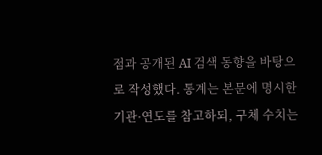점과 공개된 AI 검색 동향을 바탕으로 작성했다. 통계는 본문에 명시한 기관·연도를 참고하되, 구체 수치는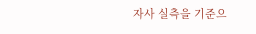자사 실측을 기준으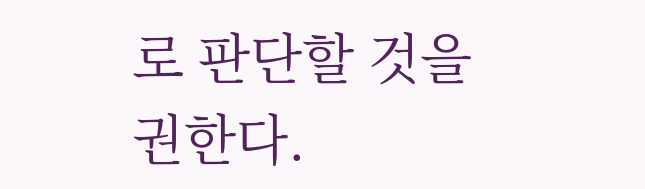로 판단할 것을 권한다.